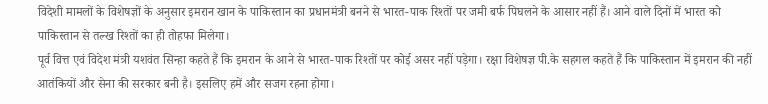विदेशी मामलों के विशेषज्ञों के अनुसार इमरान खान के पाकिस्तान का प्रधानमंत्री बनने से भारत-पाक रिश्तों पर जमी बर्फ पिघलने के आसार नहीं हैं। आने वाले दिनों में भारत को पाकिस्तान से तल्ख रिश्तों का ही तोहफा मिलेगा।
पूर्व वित्त एवं विदेश मंत्री यशवंत सिन्हा कहते हैं कि इमरान के आने से भारत-पाक रिश्तों पर कोई असर नहीं पड़ेगा। रक्षा विशेषज्ञ पी.के सहगल कहते हैं कि पाकिस्तान में इमरान की नहीं आतंकियों और सेना की सरकार बनी है। इसलिए हमें और सजग रहना होगा।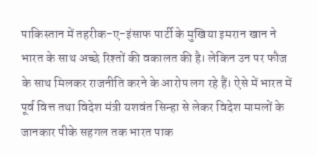पाकिस्तान में तहरीक-ए-इंसाफ पार्टी के मुखिया इमरान खान ने भारत के साथ अच्छे रिश्तों की वकालत की है। लेकिन उन पर फौज के साथ मिलकर राजनीति करने के आरोप लग रहे हैं। ऐसे में भारत में पूर्व वित्त तथा विदेश मंत्री यशवंत सिन्हा से लेकर विदेश मामलों के जानकार पीके सहगल तक भारत पाक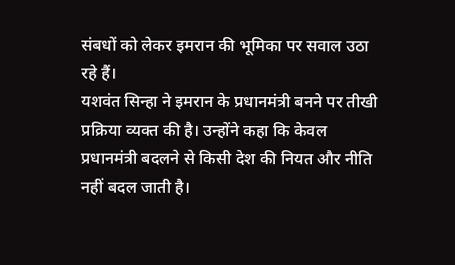संबधों को लेकर इमरान की भूमिका पर सवाल उठा रहे हैं।
यशवंत सिन्हा ने इमरान के प्रधानमंत्री बनने पर तीखी प्रक्रिया व्यक्त की है। उन्होंने कहा कि केवल प्रधानमंत्री बदलने से किसी देश की नियत और नीति नहीं बदल जाती है।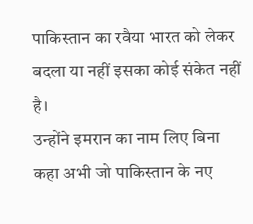पाकिस्तान का रवैया भारत को लेकर बदला या नहीं इसका कोई संकेत नहीं है।
उन्होंने इमरान का नाम लिए बिना कहा अभी जो पाकिस्तान के नए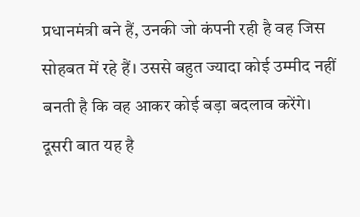प्रधानमंत्री बने हैं, उनकी जो कंपनी रही है वह जिस सोहबत में रहे हैं। उससे बहुत ज्यादा कोई उम्मीद नहीं बनती है कि वह आकर कोई बड़ा बदलाव करेंगे।
दूसरी बात यह है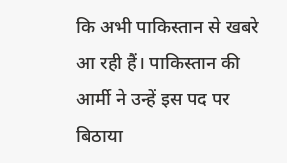कि अभी पाकिस्तान से खबरे आ रही हैं। पाकिस्तान की आर्मी ने उन्हें इस पद पर बिठाया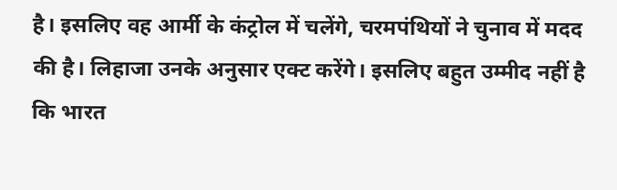है। इसलिए वह आर्मी के कंट्रोल में चलेंगे, चरमपंथियों ने चुनाव में मदद की है। लिहाजा उनके अनुसार एक्ट करेंगे। इसलिए बहुत उम्मीद नहीं है कि भारत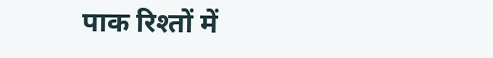पाक रिश्तों में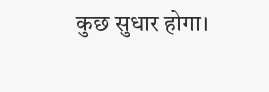कुछ सुधार होगा।